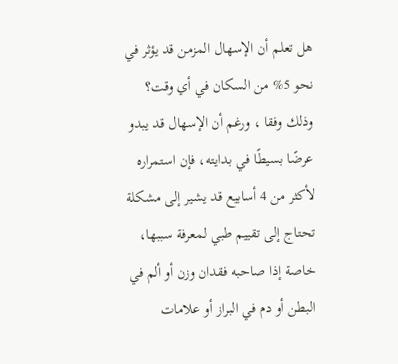هل تعلم أن الإسهال المزمن قد يؤثر في نحو 5% من السكان في أي وقت؟ وذلك وفقا ، ورغم أن الإسهال قد يبدو عرضًا بسيطًا في بدايته، فإن استمراره لأكثر من 4 أسابيع قد يشير إلى مشكلة تحتاج إلى تقييم طبي لمعرفة سببها، خاصة إذا صاحبه فقدان وزن أو ألم في البطن أو دم في البراز أو علامات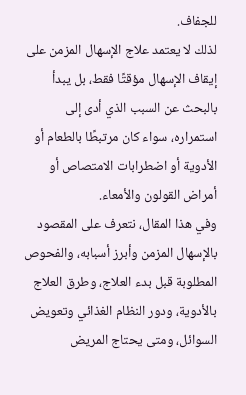للجفاف.
لذلك لا يعتمد علاج الإسهال المزمن على إيقاف الإسهال مؤقتًا فقط، بل يبدأ بالبحث عن السبب الذي أدى إلى استمراره، سواء كان مرتبطًا بالطعام أو الأدوية أو اضطرابات الامتصاص أو أمراض القولون والأمعاء.
وفي هذا المقال، نتعرف على المقصود بالإسهال المزمن وأبرز أسبابه، والفحوص المطلوبة قبل بدء العلاج، وطرق العلاج بالأدوية، ودور النظام الغذائي وتعويض السوائل، ومتى يحتاج المريض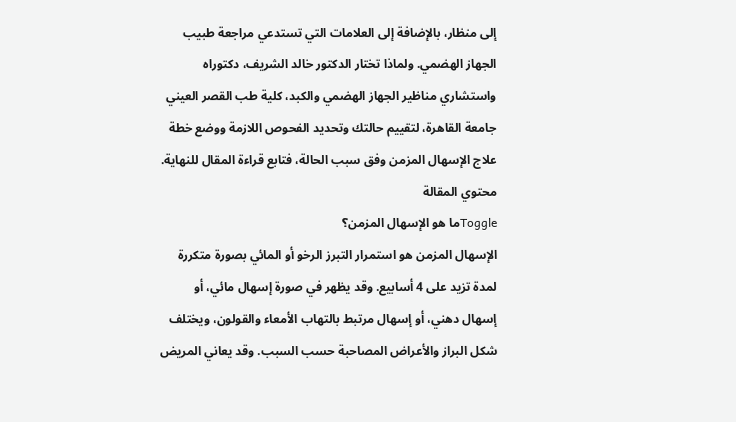إلى منظار، بالإضافة إلى العلامات التي تستدعي مراجعة طبيب الجهاز الهضمي. ولماذا تختار الدكتور خالد الشريف، دكتوراه واستشاري مناظير الجهاز الهضمي والكبد، كلية طب القصر العيني جامعة القاهرة، لتقييم حالتك وتحديد الفحوص اللازمة ووضع خطة علاج الإسهال المزمن وفق سبب الحالة، فتابع قراءة المقال للنهاية.
محتوي المقالة
Toggleما هو الإسهال المزمن؟
الإسهال المزمن هو استمرار التبرز الرخو أو المائي بصورة متكررة لمدة تزيد على 4 أسابيع. وقد يظهر في صورة إسهال مائي، أو إسهال دهني، أو إسهال مرتبط بالتهاب الأمعاء والقولون، ويختلف شكل البراز والأعراض المصاحبة حسب السبب. وقد يعاني المريض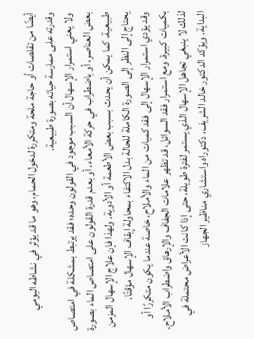أيضًا من تقلصات أو حاجة ملحة ومتكررة لدخول الحمام، وهو ما قد يؤثر في نشاطه اليومي وقدرته على ممارسة حياته بصورة طبيعية.
ولا يعني استمرار الإسهال أن السبب موجود في القولون وحده؛ فقد يرتبط بمشكلة في امتصاص بعض العناصر، أو باضطراب في حركة الأمعاء، أو بعدم قدرة القولون على امتصاص الماء بصورة طبيعية، كما يمكن أن يحدث بسبب بعض الأطعمة أو الأدوية. ولهذا فإن علاج الإسهال المزمن يحتاج إلى النظر إلى الصورة الكاملة للحالة بدل الاكتفاء بمحاولة إيقاف الإسهال مؤقتًا.
وقد يؤدي استمرار الإسهال إلى فقد كميات من الماء والأملاح، خاصة عندما يكون متكررًا أو بكميات كبيرة. ومع استمرار فقد السوائل، قد تظهر علامات الجفاف والإرهاق واضطراب الأملاح، لذلك لا ينبغي تجاهل الإسهال الذي يستمر لفترة طويلة، حتى إذا كانت الأعراض محتملة في البداية. ويؤكد الدكتور خالد الشريف، دكتوراه واستشاري مناظير الجهاز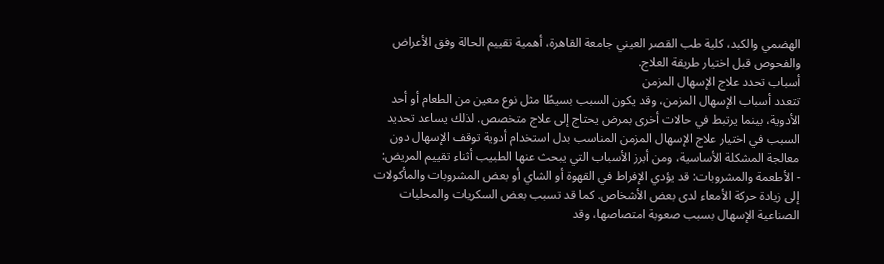الهضمي والكبد، كلية طب القصر العيني جامعة القاهرة، أهمية تقييم الحالة وفق الأعراض والفحوص قبل اختيار طريقة العلاج.
أسباب تحدد علاج الإسهال المزمن
تتعدد أسباب الإسهال المزمن، وقد يكون السبب بسيطًا مثل نوع معين من الطعام أو أحد الأدوية، بينما يرتبط في حالات أخرى بمرض يحتاج إلى علاج متخصص. لذلك يساعد تحديد السبب في اختيار علاج الإسهال المزمن المناسب بدل استخدام أدوية توقف الإسهال دون معالجة المشكلة الأساسية، ومن أبرز الأسباب التي يبحث عنها الطبيب أثناء تقييم المريض:
- الأطعمة والمشروبات: قد يؤدي الإفراط في القهوة أو الشاي أو بعض المشروبات والمأكولات إلى زيادة حركة الأمعاء لدى بعض الأشخاص. كما قد تسبب بعض السكريات والمحليات الصناعية الإسهال بسبب صعوبة امتصاصها، وقد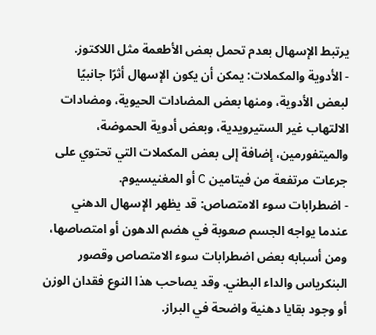يرتبط الإسهال بعدم تحمل بعض الأطعمة مثل اللاكتوز.
- الأدوية والمكملات: يمكن أن يكون الإسهال أثرًا جانبيًا لبعض الأدوية، ومنها بعض المضادات الحيوية، ومضادات الالتهاب غير الستيرويدية، وبعض أدوية الحموضة، والميتفورمين، إضافة إلى بعض المكملات التي تحتوي على جرعات مرتفعة من فيتامين C أو المغنيسيوم.
- اضطرابات سوء الامتصاص: قد يظهر الإسهال الدهني عندما يواجه الجسم صعوبة في هضم الدهون أو امتصاصها، ومن أسبابه بعض اضطرابات سوء الامتصاص وقصور البنكرياس والداء البطني. وقد يصاحب هذا النوع فقدان الوزن أو وجود بقايا دهنية واضحة في البراز.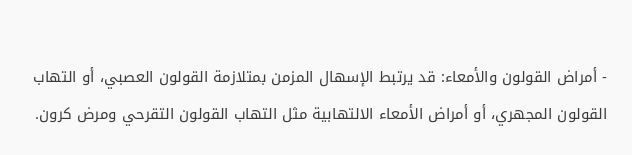- أمراض القولون والأمعاء: قد يرتبط الإسهال المزمن بمتلازمة القولون العصبي، أو التهاب القولون المجهري، أو أمراض الأمعاء الالتهابية مثل التهاب القولون التقرحي ومرض كرون.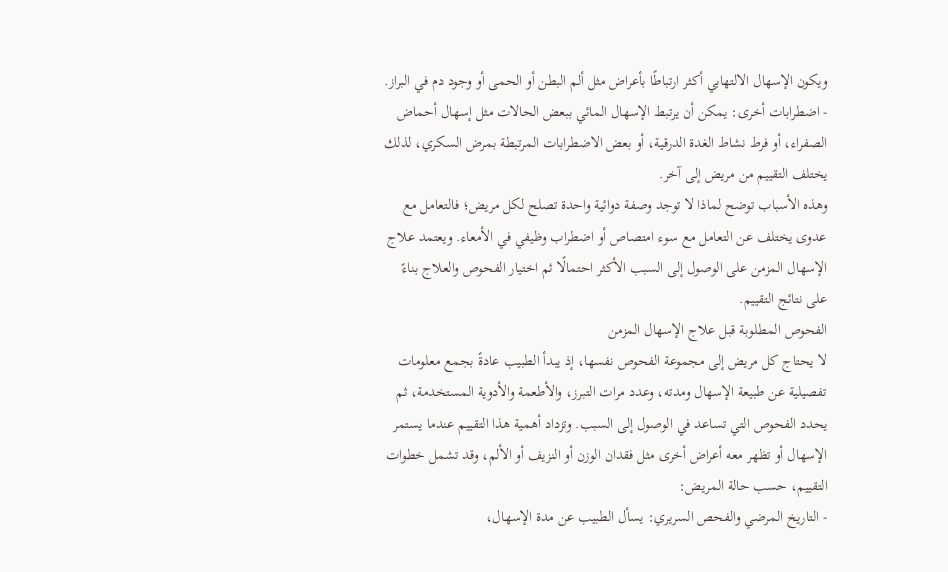ويكون الإسهال الالتهابي أكثر ارتباطًا بأعراض مثل ألم البطن أو الحمى أو وجود دم في البراز.
- اضطرابات أخرى: يمكن أن يرتبط الإسهال المائي ببعض الحالات مثل إسهال أحماض الصفراء، أو فرط نشاط الغدة الدرقية، أو بعض الاضطرابات المرتبطة بمرض السكري، لذلك يختلف التقييم من مريض إلى آخر.
وهذه الأسباب توضح لماذا لا توجد وصفة دوائية واحدة تصلح لكل مريض؛ فالتعامل مع عدوى يختلف عن التعامل مع سوء امتصاص أو اضطراب وظيفي في الأمعاء. ويعتمد علاج الإسهال المزمن على الوصول إلى السبب الأكثر احتمالًا ثم اختيار الفحوص والعلاج بناءً على نتائج التقييم.
الفحوص المطلوبة قبل علاج الإسهال المزمن
لا يحتاج كل مريض إلى مجموعة الفحوص نفسها، إذ يبدأ الطبيب عادةً بجمع معلومات تفصيلية عن طبيعة الإسهال ومدته، وعدد مرات التبرز، والأطعمة والأدوية المستخدمة، ثم يحدد الفحوص التي تساعد في الوصول إلى السبب. وتزداد أهمية هذا التقييم عندما يستمر الإسهال أو تظهر معه أعراض أخرى مثل فقدان الوزن أو النزيف أو الألم، وقد تشمل خطوات التقييم، حسب حالة المريض:
- التاريخ المرضي والفحص السريري: يسأل الطبيب عن مدة الإسهال،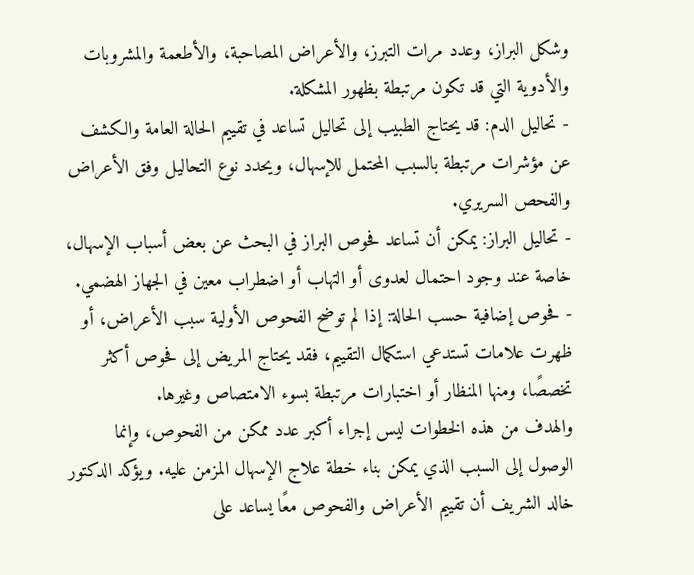وشكل البراز، وعدد مرات التبرز، والأعراض المصاحبة، والأطعمة والمشروبات والأدوية التي قد تكون مرتبطة بظهور المشكلة.
- تحاليل الدم: قد يحتاج الطبيب إلى تحاليل تساعد في تقييم الحالة العامة والكشف عن مؤشرات مرتبطة بالسبب المحتمل للإسهال، ويحدد نوع التحاليل وفق الأعراض والفحص السريري.
- تحاليل البراز: يمكن أن تساعد فحوص البراز في البحث عن بعض أسباب الإسهال، خاصة عند وجود احتمال لعدوى أو التهاب أو اضطراب معين في الجهاز الهضمي.
- فحوص إضافية حسب الحالة: إذا لم توضح الفحوص الأولية سبب الأعراض، أو ظهرت علامات تستدعي استكمال التقييم، فقد يحتاج المريض إلى فحوص أكثر تخصصًا، ومنها المنظار أو اختبارات مرتبطة بسوء الامتصاص وغيرها.
والهدف من هذه الخطوات ليس إجراء أكبر عدد ممكن من الفحوص، وإنما الوصول إلى السبب الذي يمكن بناء خطة علاج الإسهال المزمن عليه. ويؤكد الدكتور خالد الشريف أن تقييم الأعراض والفحوص معًا يساعد على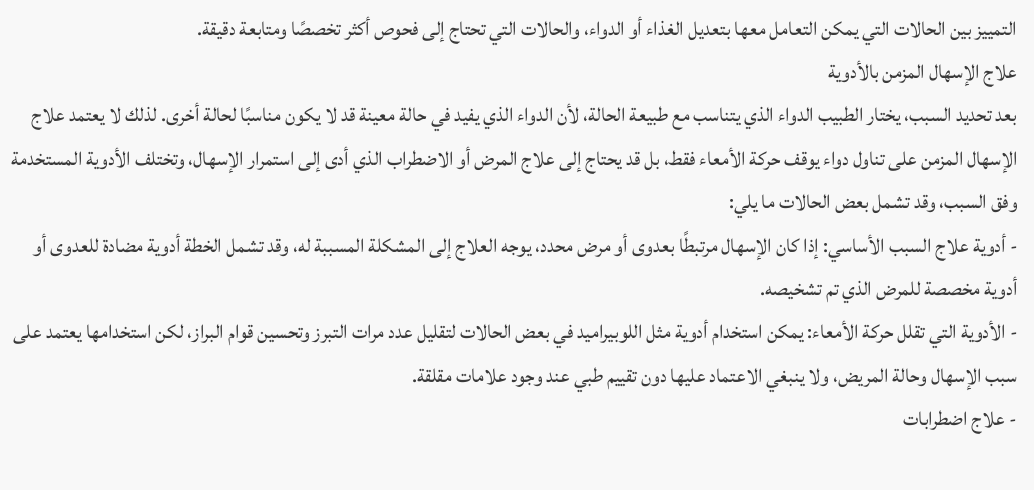التمييز بين الحالات التي يمكن التعامل معها بتعديل الغذاء أو الدواء، والحالات التي تحتاج إلى فحوص أكثر تخصصًا ومتابعة دقيقة.
علاج الإسهال المزمن بالأدوية
بعد تحديد السبب، يختار الطبيب الدواء الذي يتناسب مع طبيعة الحالة، لأن الدواء الذي يفيد في حالة معينة قد لا يكون مناسبًا لحالة أخرى. لذلك لا يعتمد علاج الإسهال المزمن على تناول دواء يوقف حركة الأمعاء فقط، بل قد يحتاج إلى علاج المرض أو الاضطراب الذي أدى إلى استمرار الإسهال، وتختلف الأدوية المستخدمة وفق السبب، وقد تشمل بعض الحالات ما يلي:
- أدوية علاج السبب الأساسي: إذا كان الإسهال مرتبطًا بعدوى أو مرض محدد، يوجه العلاج إلى المشكلة المسببة له، وقد تشمل الخطة أدوية مضادة للعدوى أو أدوية مخصصة للمرض الذي تم تشخيصه.
- الأدوية التي تقلل حركة الأمعاء: يمكن استخدام أدوية مثل اللوبيراميد في بعض الحالات لتقليل عدد مرات التبرز وتحسين قوام البراز، لكن استخدامها يعتمد على سبب الإسهال وحالة المريض، ولا ينبغي الاعتماد عليها دون تقييم طبي عند وجود علامات مقلقة.
- علاج اضطرابات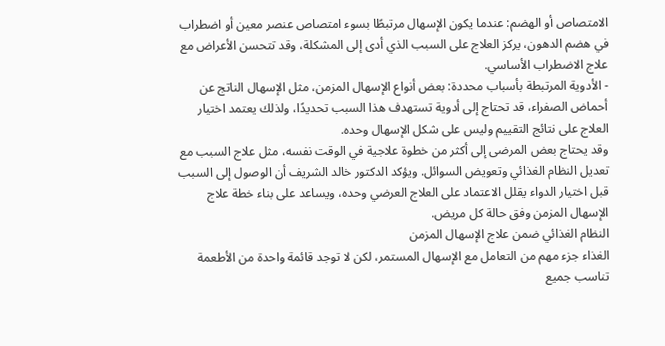الامتصاص أو الهضم: عندما يكون الإسهال مرتبطًا بسوء امتصاص عنصر معين أو اضطراب في هضم الدهون، يركز العلاج على السبب الذي أدى إلى المشكلة، وقد تتحسن الأعراض مع علاج الاضطراب الأساسي.
- الأدوية المرتبطة بأسباب محددة: بعض أنواع الإسهال المزمن، مثل الإسهال الناتج عن أحماض الصفراء، قد تحتاج إلى أدوية تستهدف هذا السبب تحديدًا، ولذلك يعتمد اختيار العلاج على نتائج التقييم وليس على شكل الإسهال وحده.
وقد يحتاج بعض المرضى إلى أكثر من خطوة علاجية في الوقت نفسه، مثل علاج السبب مع تعديل النظام الغذائي وتعويض السوائل. ويؤكد الدكتور خالد الشريف أن الوصول إلى السبب قبل اختيار الدواء يقلل الاعتماد على العلاج العرضي وحده، ويساعد على بناء خطة علاج الإسهال المزمن وفق حالة كل مريض.
النظام الغذائي ضمن علاج الإسهال المزمن
الغذاء جزء مهم من التعامل مع الإسهال المستمر، لكن لا توجد قائمة واحدة من الأطعمة تناسب جميع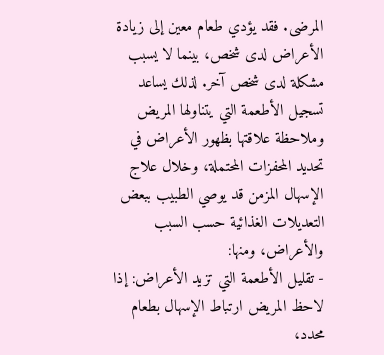المرضى. فقد يؤدي طعام معين إلى زيادة الأعراض لدى شخص، بينما لا يسبب مشكلة لدى شخص آخر. لذلك يساعد تسجيل الأطعمة التي يتناولها المريض وملاحظة علاقتها بظهور الأعراض في تحديد المحفزات المحتملة، وخلال علاج الإسهال المزمن قد يوصي الطبيب ببعض التعديلات الغذائية حسب السبب والأعراض، ومنها:
- تقليل الأطعمة التي تزيد الأعراض: إذا لاحظ المريض ارتباط الإسهال بطعام محدد،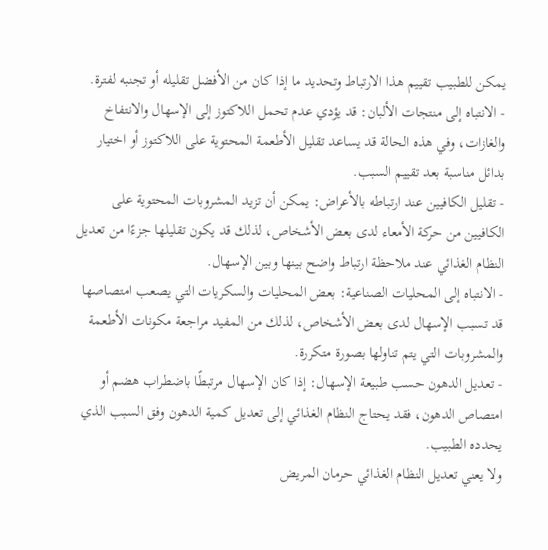يمكن للطبيب تقييم هذا الارتباط وتحديد ما إذا كان من الأفضل تقليله أو تجنبه لفترة.
- الانتباه إلى منتجات الألبان: قد يؤدي عدم تحمل اللاكتوز إلى الإسهال والانتفاخ والغازات، وفي هذه الحالة قد يساعد تقليل الأطعمة المحتوية على اللاكتوز أو اختيار بدائل مناسبة بعد تقييم السبب.
- تقليل الكافيين عند ارتباطه بالأعراض: يمكن أن تزيد المشروبات المحتوية على الكافيين من حركة الأمعاء لدى بعض الأشخاص، لذلك قد يكون تقليلها جزءًا من تعديل النظام الغذائي عند ملاحظة ارتباط واضح بينها وبين الإسهال.
- الانتباه إلى المحليات الصناعية: بعض المحليات والسكريات التي يصعب امتصاصها قد تسبب الإسهال لدى بعض الأشخاص، لذلك من المفيد مراجعة مكونات الأطعمة والمشروبات التي يتم تناولها بصورة متكررة.
- تعديل الدهون حسب طبيعة الإسهال: إذا كان الإسهال مرتبطًا باضطراب هضم أو امتصاص الدهون، فقد يحتاج النظام الغذائي إلى تعديل كمية الدهون وفق السبب الذي يحدده الطبيب.
ولا يعني تعديل النظام الغذائي حرمان المريض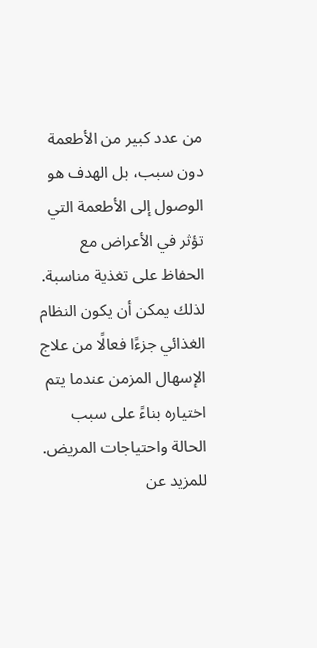من عدد كبير من الأطعمة دون سبب، بل الهدف هو الوصول إلى الأطعمة التي تؤثر في الأعراض مع الحفاظ على تغذية مناسبة. لذلك يمكن أن يكون النظام الغذائي جزءًا فعالًا من علاج الإسهال المزمن عندما يتم اختياره بناءً على سبب الحالة واحتياجات المريض.
للمزيد عن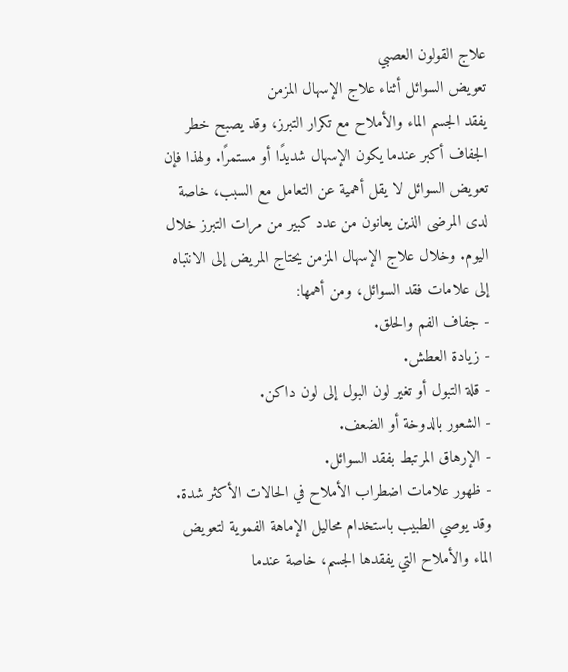علاج القولون العصبي
تعويض السوائل أثناء علاج الإسهال المزمن
يفقد الجسم الماء والأملاح مع تكرار التبرز، وقد يصبح خطر الجفاف أكبر عندما يكون الإسهال شديدًا أو مستمرًا. ولهذا فإن تعويض السوائل لا يقل أهمية عن التعامل مع السبب، خاصة لدى المرضى الذين يعانون من عدد كبير من مرات التبرز خلال اليوم. وخلال علاج الإسهال المزمن يحتاج المريض إلى الانتباه إلى علامات فقد السوائل، ومن أهمها:
- جفاف الفم والحلق.
- زيادة العطش.
- قلة التبول أو تغير لون البول إلى لون داكن.
- الشعور بالدوخة أو الضعف.
- الإرهاق المرتبط بفقد السوائل.
- ظهور علامات اضطراب الأملاح في الحالات الأكثر شدة.
وقد يوصي الطبيب باستخدام محاليل الإماهة الفموية لتعويض الماء والأملاح التي يفقدها الجسم، خاصة عندما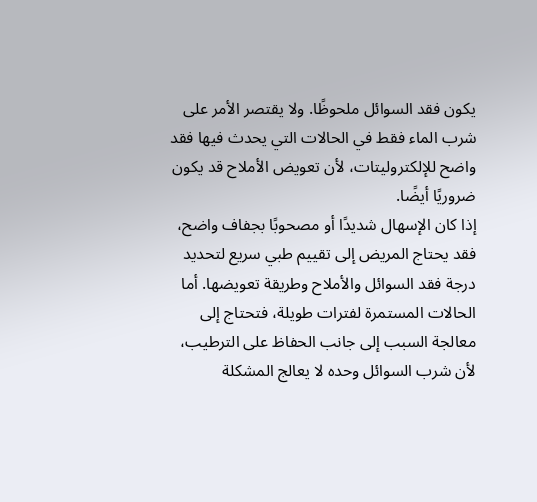يكون فقد السوائل ملحوظًا. ولا يقتصر الأمر على شرب الماء فقط في الحالات التي يحدث فيها فقد واضح للإلكتروليتات، لأن تعويض الأملاح قد يكون ضروريًا أيضًا.
إذا كان الإسهال شديدًا أو مصحوبًا بجفاف واضح، فقد يحتاج المريض إلى تقييم طبي سريع لتحديد درجة فقد السوائل والأملاح وطريقة تعويضها. أما الحالات المستمرة لفترات طويلة، فتحتاج إلى معالجة السبب إلى جانب الحفاظ على الترطيب، لأن شرب السوائل وحده لا يعالج المشكلة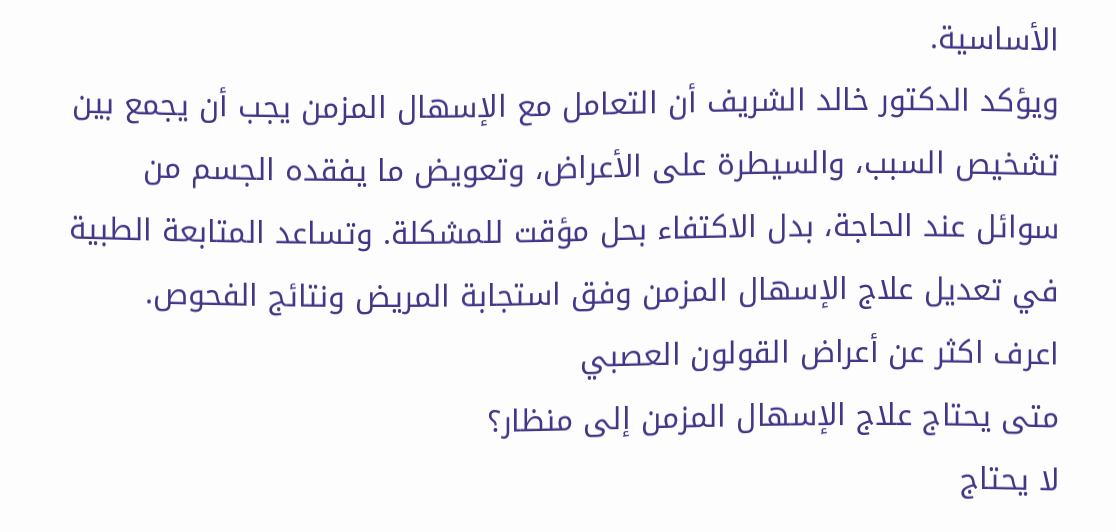الأساسية.
ويؤكد الدكتور خالد الشريف أن التعامل مع الإسهال المزمن يجب أن يجمع بين تشخيص السبب، والسيطرة على الأعراض، وتعويض ما يفقده الجسم من سوائل عند الحاجة، بدل الاكتفاء بحل مؤقت للمشكلة. وتساعد المتابعة الطبية في تعديل علاج الإسهال المزمن وفق استجابة المريض ونتائج الفحوص.
اعرف اكثر عن أعراض القولون العصبي
متى يحتاج علاج الإسهال المزمن إلى منظار؟
لا يحتاج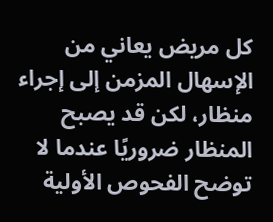كل مريض يعاني من الإسهال المزمن إلى إجراء منظار، لكن قد يصبح المنظار ضروريًا عندما لا توضح الفحوص الأولية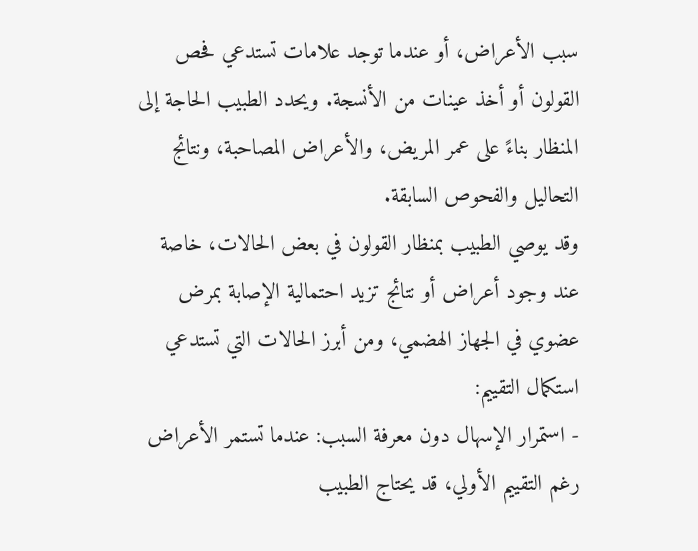سبب الأعراض، أو عندما توجد علامات تستدعي فحص القولون أو أخذ عينات من الأنسجة. ويحدد الطبيب الحاجة إلى المنظار بناءً على عمر المريض، والأعراض المصاحبة، ونتائج التحاليل والفحوص السابقة.
وقد يوصي الطبيب بمنظار القولون في بعض الحالات، خاصة عند وجود أعراض أو نتائج تزيد احتمالية الإصابة بمرض عضوي في الجهاز الهضمي، ومن أبرز الحالات التي تستدعي استكمال التقييم:
- استمرار الإسهال دون معرفة السبب: عندما تستمر الأعراض رغم التقييم الأولي، قد يحتاج الطبيب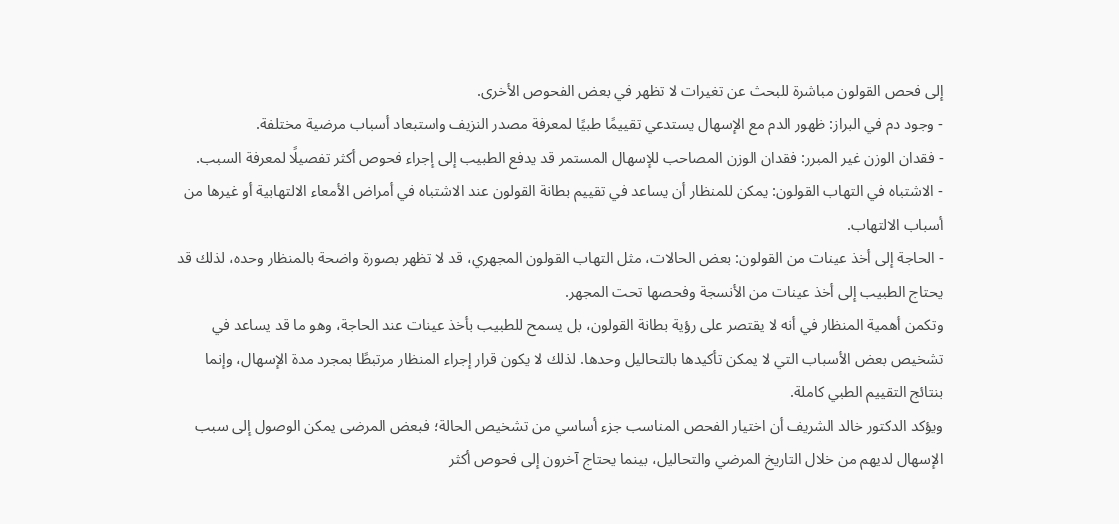إلى فحص القولون مباشرة للبحث عن تغيرات لا تظهر في بعض الفحوص الأخرى.
- وجود دم في البراز: ظهور الدم مع الإسهال يستدعي تقييمًا طبيًا لمعرفة مصدر النزيف واستبعاد أسباب مرضية مختلفة.
- فقدان الوزن غير المبرر: فقدان الوزن المصاحب للإسهال المستمر قد يدفع الطبيب إلى إجراء فحوص أكثر تفصيلًا لمعرفة السبب.
- الاشتباه في التهاب القولون: يمكن للمنظار أن يساعد في تقييم بطانة القولون عند الاشتباه في أمراض الأمعاء الالتهابية أو غيرها من أسباب الالتهاب.
- الحاجة إلى أخذ عينات من القولون: بعض الحالات، مثل التهاب القولون المجهري، قد لا تظهر بصورة واضحة بالمنظار وحده، لذلك قد يحتاج الطبيب إلى أخذ عينات من الأنسجة وفحصها تحت المجهر.
وتكمن أهمية المنظار في أنه لا يقتصر على رؤية بطانة القولون، بل يسمح للطبيب بأخذ عينات عند الحاجة، وهو ما قد يساعد في تشخيص بعض الأسباب التي لا يمكن تأكيدها بالتحاليل وحدها. لذلك لا يكون قرار إجراء المنظار مرتبطًا بمجرد مدة الإسهال، وإنما بنتائج التقييم الطبي كاملة.
ويؤكد الدكتور خالد الشريف أن اختيار الفحص المناسب جزء أساسي من تشخيص الحالة؛ فبعض المرضى يمكن الوصول إلى سبب الإسهال لديهم من خلال التاريخ المرضي والتحاليل، بينما يحتاج آخرون إلى فحوص أكثر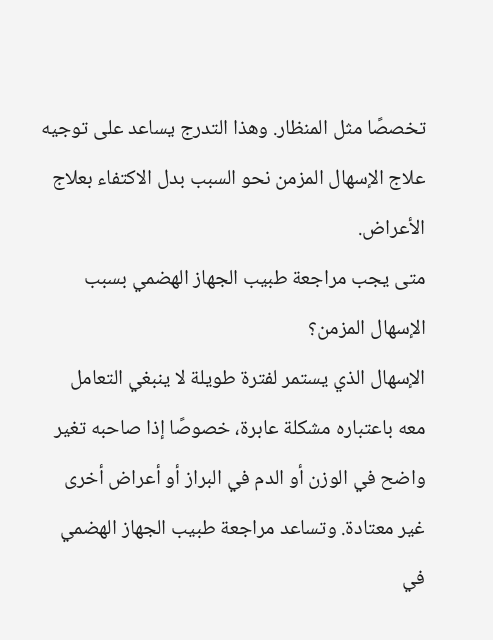تخصصًا مثل المنظار. وهذا التدرج يساعد على توجيه علاج الإسهال المزمن نحو السبب بدل الاكتفاء بعلاج الأعراض.
متى يجب مراجعة طبيب الجهاز الهضمي بسبب الإسهال المزمن؟
الإسهال الذي يستمر لفترة طويلة لا ينبغي التعامل معه باعتباره مشكلة عابرة، خصوصًا إذا صاحبه تغير واضح في الوزن أو الدم في البراز أو أعراض أخرى غير معتادة. وتساعد مراجعة طبيب الجهاز الهضمي في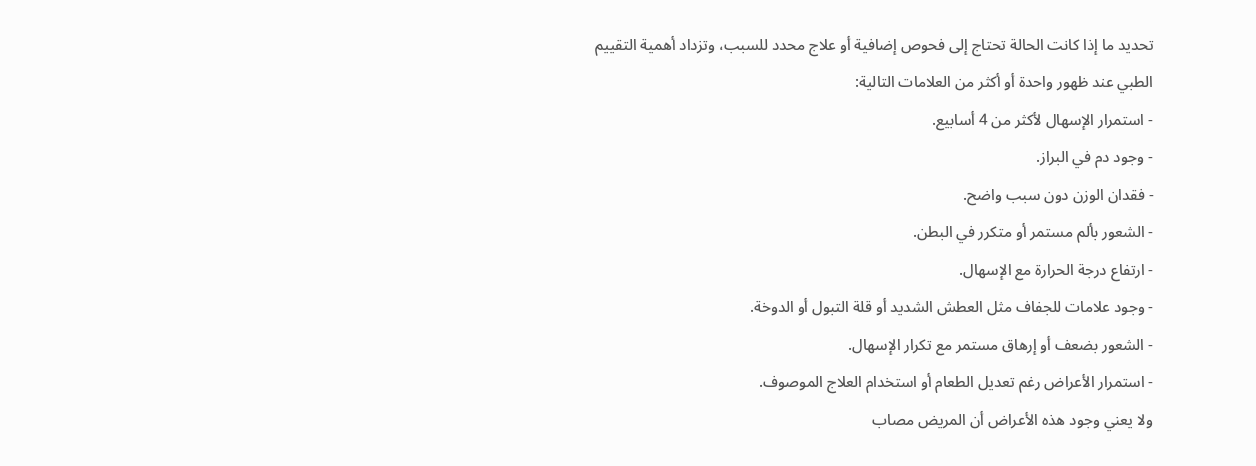تحديد ما إذا كانت الحالة تحتاج إلى فحوص إضافية أو علاج محدد للسبب، وتزداد أهمية التقييم الطبي عند ظهور واحدة أو أكثر من العلامات التالية:
- استمرار الإسهال لأكثر من 4 أسابيع.
- وجود دم في البراز.
- فقدان الوزن دون سبب واضح.
- الشعور بألم مستمر أو متكرر في البطن.
- ارتفاع درجة الحرارة مع الإسهال.
- وجود علامات للجفاف مثل العطش الشديد أو قلة التبول أو الدوخة.
- الشعور بضعف أو إرهاق مستمر مع تكرار الإسهال.
- استمرار الأعراض رغم تعديل الطعام أو استخدام العلاج الموصوف.
ولا يعني وجود هذه الأعراض أن المريض مصاب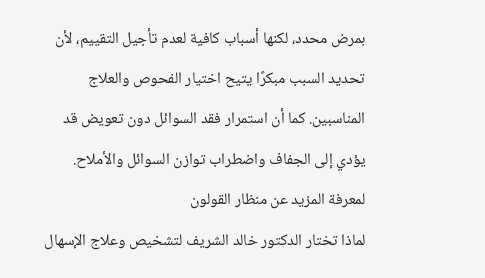بمرض محدد، لكنها أسباب كافية لعدم تأجيل التقييم، لأن تحديد السبب مبكرًا يتيح اختيار الفحوص والعلاج المناسبين. كما أن استمرار فقد السوائل دون تعويض قد يؤدي إلى الجفاف واضطراب توازن السوائل والأملاح.
لمعرفة المزيد عن منظار القولون
لماذا تختار الدكتور خالد الشريف لتشخيص وعلاج الإسهال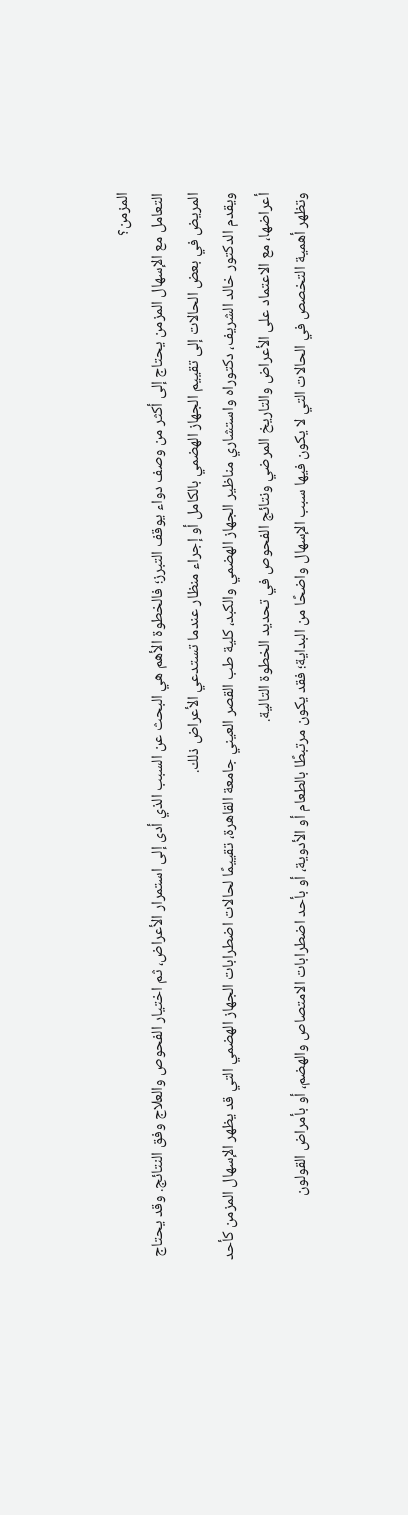المزمن؟
التعامل مع الإسهال المزمن يحتاج إلى أكثر من وصف دواء يوقف التبرز؛ فالخطوة الأهم هي البحث عن السبب الذي أدى إلى استمرار الأعراض، ثم اختيار الفحوص والعلاج وفق النتائج. وقد يحتاج المريض في بعض الحالات إلى تقييم الجهاز الهضمي بالكامل أو إجراء منظار عندما تستدعي الأعراض ذلك.
ويقدم الدكتور خالد الشريف، دكتوراه واستشاري مناظير الجهاز الهضمي والكبد، كلية طب القصر العيني جامعة القاهرة، تقييمًا لحالات اضطرابات الجهاز الهضمي التي قد يظهر الإسهال المزمن كأحد أعراضها، مع الاعتماد على الأعراض والتاريخ المرضي ونتائج الفحوص في تحديد الخطوة التالية.
وتظهر أهمية التخصص في الحالات التي لا يكون فيها سبب الإسهال واضحًا من البداية؛ فقد يكون مرتبطًا بالطعام أو الأدوية، أو بأحد اضطرابات الامتصاص والهضم، أو بأمراض القولون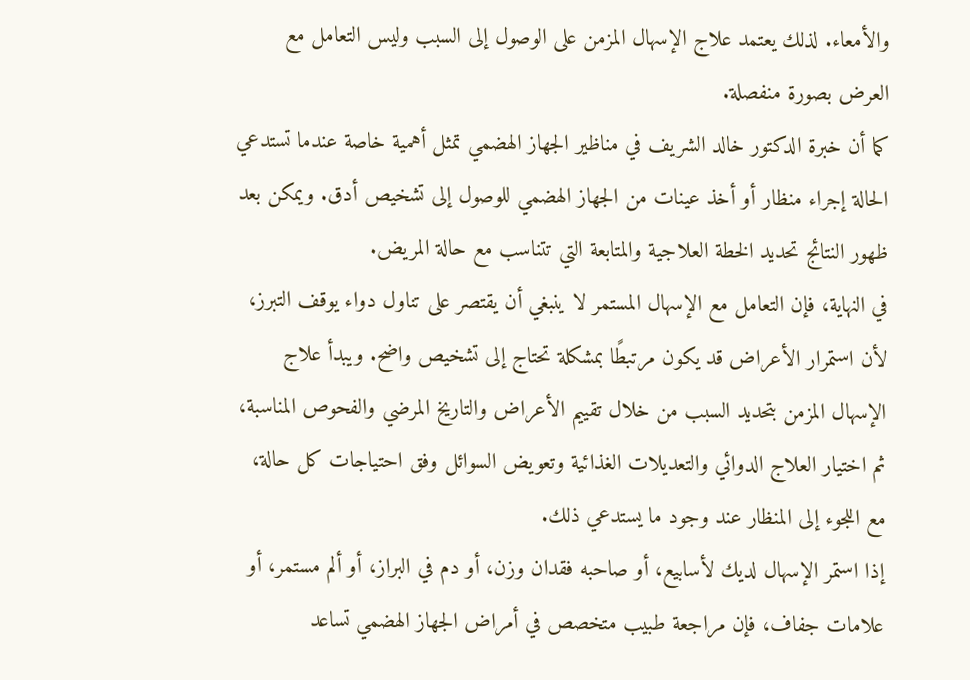والأمعاء. لذلك يعتمد علاج الإسهال المزمن على الوصول إلى السبب وليس التعامل مع العرض بصورة منفصلة.
كما أن خبرة الدكتور خالد الشريف في مناظير الجهاز الهضمي تمثل أهمية خاصة عندما تستدعي الحالة إجراء منظار أو أخذ عينات من الجهاز الهضمي للوصول إلى تشخيص أدق. ويمكن بعد ظهور النتائج تحديد الخطة العلاجية والمتابعة التي تتناسب مع حالة المريض.
في النهاية، فإن التعامل مع الإسهال المستمر لا ينبغي أن يقتصر على تناول دواء يوقف التبرز، لأن استمرار الأعراض قد يكون مرتبطًا بمشكلة تحتاج إلى تشخيص واضح. ويبدأ علاج الإسهال المزمن بتحديد السبب من خلال تقييم الأعراض والتاريخ المرضي والفحوص المناسبة، ثم اختيار العلاج الدوائي والتعديلات الغذائية وتعويض السوائل وفق احتياجات كل حالة، مع اللجوء إلى المنظار عند وجود ما يستدعي ذلك.
إذا استمر الإسهال لديك لأسابيع، أو صاحبه فقدان وزن، أو دم في البراز، أو ألم مستمر، أو علامات جفاف، فإن مراجعة طبيب متخصص في أمراض الجهاز الهضمي تساعد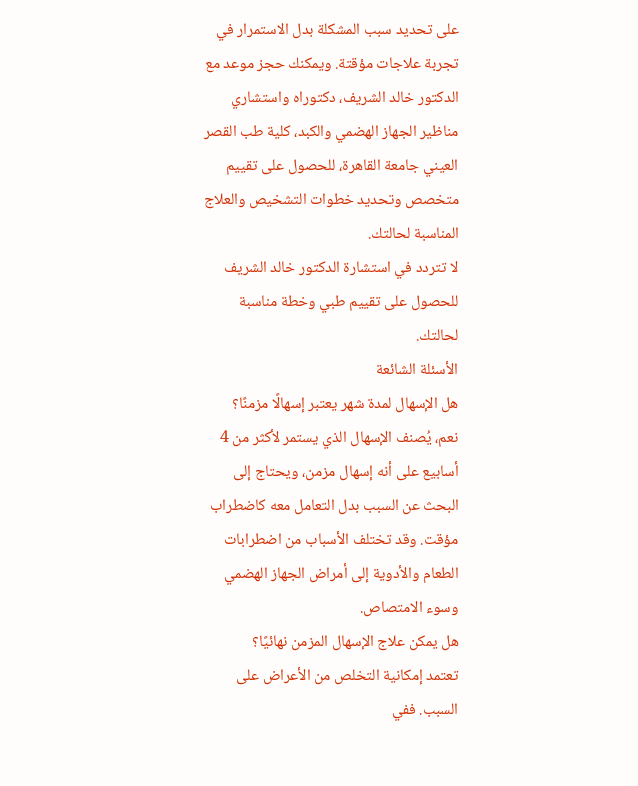على تحديد سبب المشكلة بدل الاستمرار في تجربة علاجات مؤقتة. ويمكنك حجز موعد مع الدكتور خالد الشريف، دكتوراه واستشاري مناظير الجهاز الهضمي والكبد، كلية طب القصر العيني جامعة القاهرة، للحصول على تقييم متخصص وتحديد خطوات التشخيص والعلاج المناسبة لحالتك.
لا تتردد في استشارة الدكتور خالد الشريف للحصول على تقييم طبي وخطة مناسبة لحالتك.
الأسئلة الشائعة
هل الإسهال لمدة شهر يعتبر إسهالًا مزمنًا؟
نعم، يُصنف الإسهال الذي يستمر لأكثر من 4 أسابيع على أنه إسهال مزمن، ويحتاج إلى البحث عن السبب بدل التعامل معه كاضطراب مؤقت. وقد تختلف الأسباب من اضطرابات الطعام والأدوية إلى أمراض الجهاز الهضمي وسوء الامتصاص.
هل يمكن علاج الإسهال المزمن نهائيًا؟
تعتمد إمكانية التخلص من الأعراض على السبب. ففي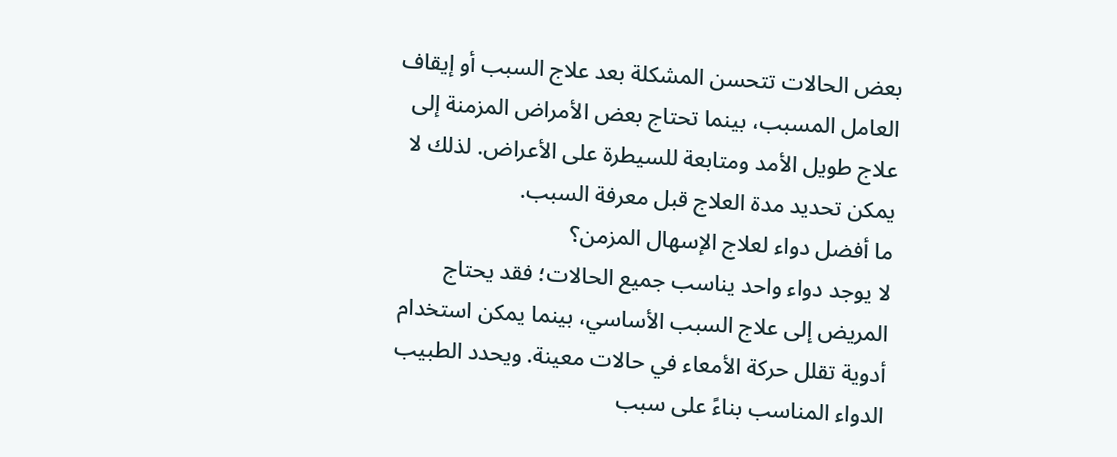بعض الحالات تتحسن المشكلة بعد علاج السبب أو إيقاف العامل المسبب، بينما تحتاج بعض الأمراض المزمنة إلى علاج طويل الأمد ومتابعة للسيطرة على الأعراض. لذلك لا يمكن تحديد مدة العلاج قبل معرفة السبب.
ما أفضل دواء لعلاج الإسهال المزمن؟
لا يوجد دواء واحد يناسب جميع الحالات؛ فقد يحتاج المريض إلى علاج السبب الأساسي، بينما يمكن استخدام أدوية تقلل حركة الأمعاء في حالات معينة. ويحدد الطبيب الدواء المناسب بناءً على سبب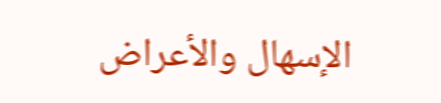الإسهال والأعراض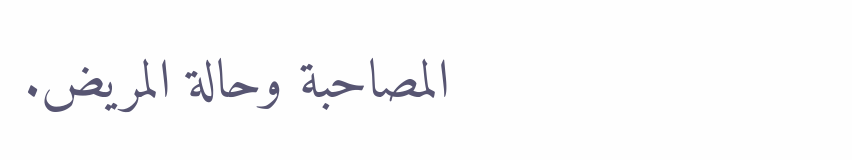المصاحبة وحالة المريض.